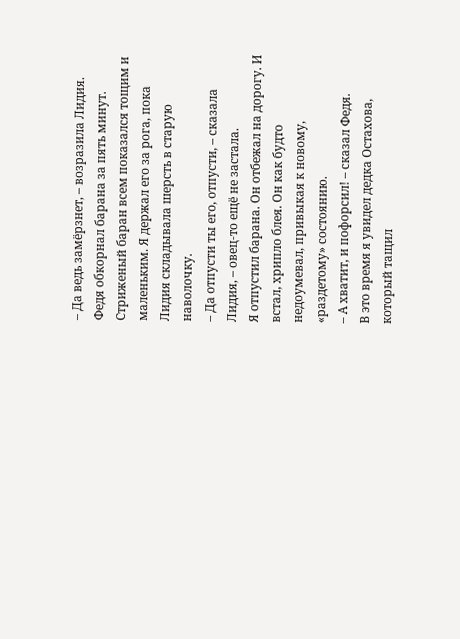– Да ведь замёрзнет, – возразила Лидия.
Федя обкорнал барана за пять минут. Стриженый баран всем показался тощим и маленьким. Я держал его за рога, пока Лидия складывала шерсть в старую наволочку.
– Да отпусти ты его, отпусти, – сказала Лидия, – овец-то ещё не застала.
Я отпустил барана. Он отбежал на дорогу. И встал, хрипло блея. Он как будто недоумевал, привыкая к новому, «раздетому» состоянию.
– А хватит, и пофорсил! – сказал Федя.
В это время я увидел дедка Остахова, который тащил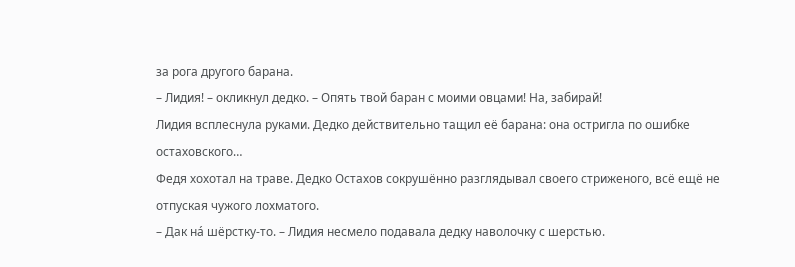за рога другого барана.
– Лидия! – окликнул дедко. – Опять твой баран с моими овцами! На, забирай!
Лидия всплеснула руками. Дедко действительно тащил её барана: она остригла по ошибке остаховского…
Федя хохотал на траве. Дедко Остахов сокрушённо разглядывал своего стриженого, всё ещё не отпуская чужого лохматого.
– Дак нá шёрстку-то. – Лидия несмело подавала дедку наволочку с шерстью.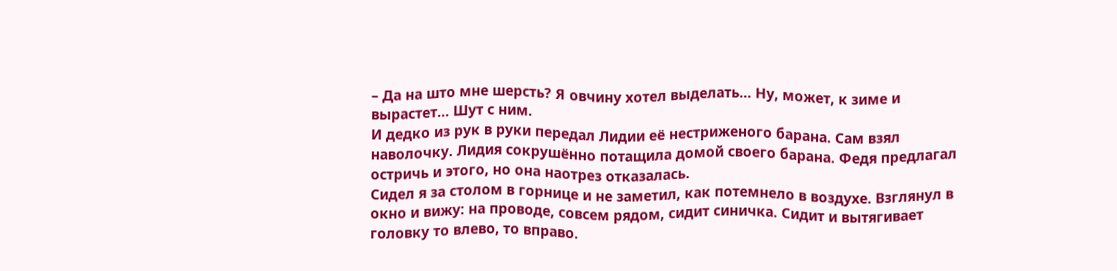– Да на што мне шерсть? Я овчину хотел выделать… Ну, может, к зиме и вырастет… Шут с ним.
И дедко из рук в руки передал Лидии её нестриженого барана. Сам взял наволочку. Лидия сокрушённо потащила домой своего барана. Федя предлагал остричь и этого, но она наотрез отказалась.
Сидел я за столом в горнице и не заметил, как потемнело в воздухе. Взглянул в окно и вижу: на проводе, совсем рядом, сидит синичка. Сидит и вытягивает головку то влево, то вправо.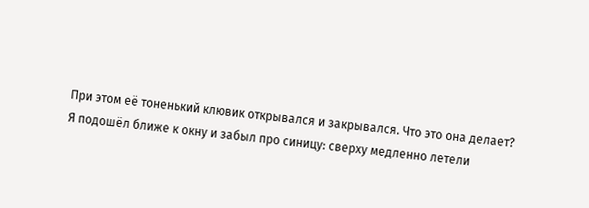При этом её тоненький клювик открывался и закрывался. Что это она делает?
Я подошёл ближе к окну и забыл про синицу: сверху медленно летели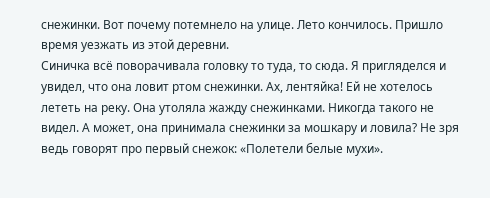снежинки. Вот почему потемнело на улице. Лето кончилось. Пришло время уезжать из этой деревни.
Синичка всё поворачивала головку то туда, то сюда. Я пригляделся и увидел, что она ловит ртом снежинки. Ах, лентяйка! Ей не хотелось лететь на реку. Она утоляла жажду снежинками. Никогда такого не видел. А может, она принимала снежинки за мошкару и ловила? Не зря ведь говорят про первый снежок: «Полетели белые мухи».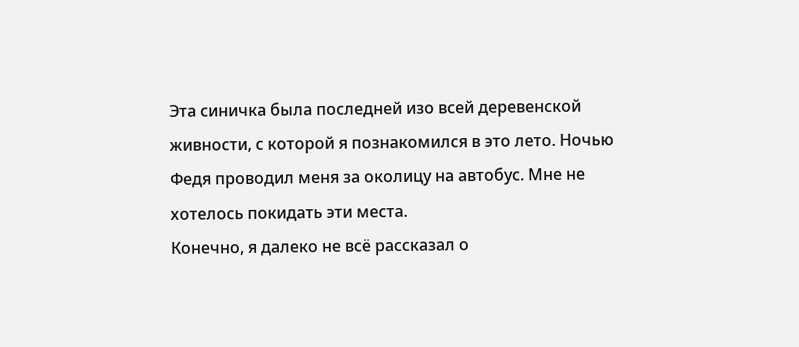Эта синичка была последней изо всей деревенской живности, с которой я познакомился в это лето. Ночью Федя проводил меня за околицу на автобус. Мне не хотелось покидать эти места.
Конечно, я далеко не всё рассказал о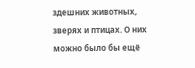здешних животных, зверях и птицах. О них можно было бы ещё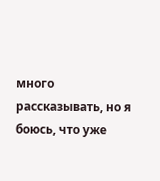много рассказывать, но я боюсь, что уже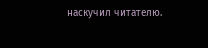наскучил читателю.